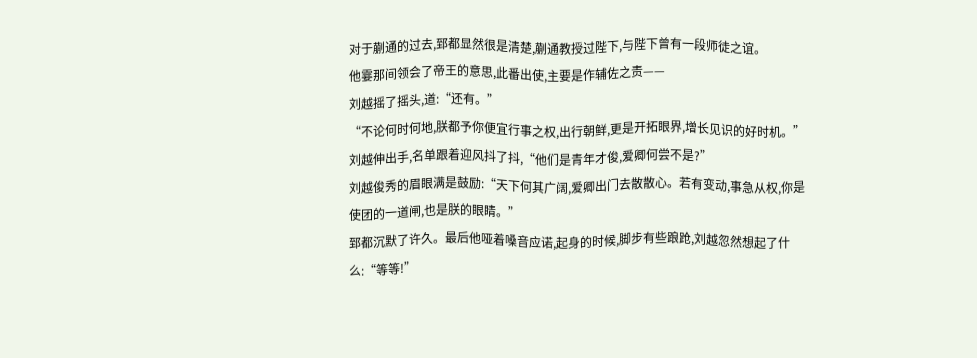对于蒯通的过去,郅都显然很是清楚,蒯通教授过陛下,与陛下曾有一段师徒之谊。
他霎那间领会了帝王的意思,此番出使,主要是作辅佐之责——
刘越摇了摇头,道:“还有。”
“不论何时何地,朕都予你便宜行事之权,出行朝鲜,更是开拓眼界,增长见识的好时机。”刘越伸出手,名单跟着迎风抖了抖,“他们是青年才俊,爱卿何尝不是?”
刘越俊秀的眉眼满是鼓励:“天下何其广阔,爱卿出门去散散心。若有变动,事急从权,你是使团的一道闸,也是朕的眼睛。”
郅都沉默了许久。最后他哑着嗓音应诺,起身的时候,脚步有些踉跄,刘越忽然想起了什么:“等等!”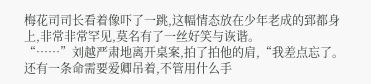梅花司司长看着像吓了一跳,这幅情态放在少年老成的郅都身上,非常非常罕见,莫名有了一丝好笑与诙谐。
“……”刘越严肃地离开桌案,拍了拍他的肩,“我差点忘了。还有一条命需要爱卿吊着,不管用什么手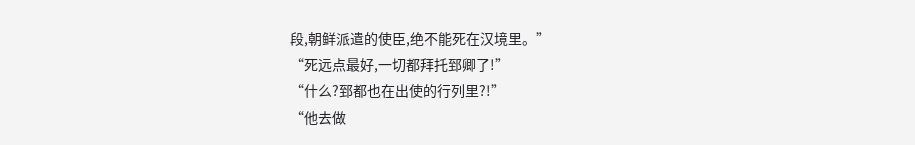段,朝鲜派遣的使臣,绝不能死在汉境里。”
“死远点最好,一切都拜托郅卿了!”
“什么?郅都也在出使的行列里?!”
“他去做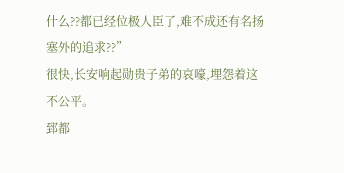什么??都已经位极人臣了,难不成还有名扬塞外的追求??”
很快,长安响起勋贵子弟的哀嚎,埋怨着这不公平。
郅都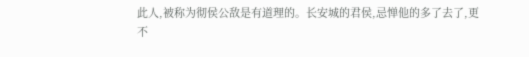此人,被称为彻侯公敌是有道理的。长安城的君侯,忌惮他的多了去了,更不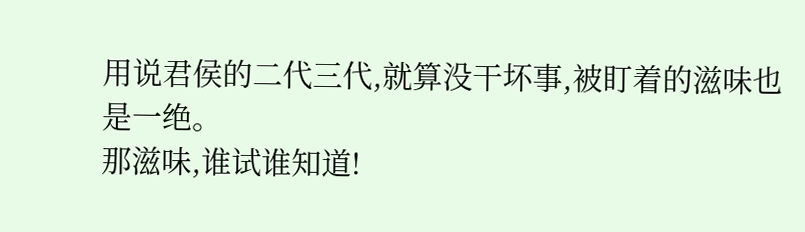用说君侯的二代三代,就算没干坏事,被盯着的滋味也是一绝。
那滋味,谁试谁知道!